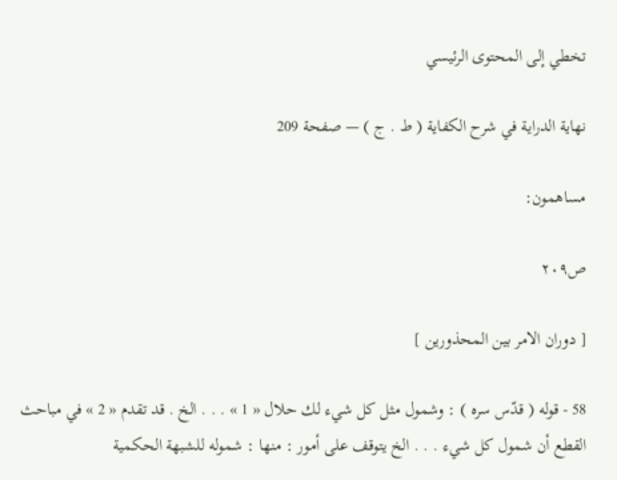تخطي إلى المحتوى الرئيسي

نهاية الدراية في شرح الكفاية ( ط . ج ) — صفحة 209

مساهمون:

ص٢٠٩

[ دوران الامر بين المحذورين ]

58 - قوله ( قدّس سره ) : وشمول مثل كل شيء لك حلال « 1 » . . . الخ . قد تقدم « 2 » في مباحث القطع أن شمول كل شيء . . . الخ يتوقف على أمور : منها : شموله للشبهة الحكمية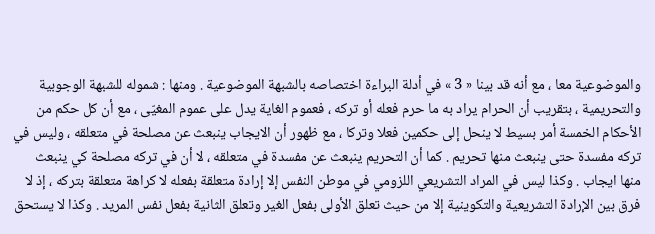والموضوعية معا ، مع أنه قد بينا « 3 » في أدلة البراءة اختصاصه بالشبهة الموضوعية . ومنها : شموله للشبهة الوجوبية والتحريمية ، بتقريب أن الحرام يراد به ما حرم فعله أو تركه ، فعموم الغاية يدل على عموم المغيّى ، مع أن كل حكم من الأحكام الخمسة أمر بسيط لا ينحل إلى حكمين فعلا وتركا ، مع ظهور أن الايجاب ينبعث عن مصلحة في متعلقه ، وليس في تركه مفسدة حتى ينبعث منها تحريم . كما أن التحريم ينبعث عن مفسدة في متعلقه ، لا أن في تركه مصلحة كي ينبعث منها ايجاب . وكذا ليس في المراد التشريعي اللزومي في موطن النفس إلا إرادة متعلقة بفعله لا كراهة متعلقة بتركه ، إذ لا فرق بين الإرادة التشريعية والتكوينية إلا من حيث تعلق الأولى بفعل الغير وتعلق الثانية بفعل نفس المريد . وكذا لا يستحق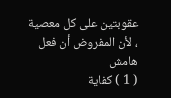عقوبتين على كل معصية ، لأن المفروض أن فعل
هامش
( 1 ) كفاية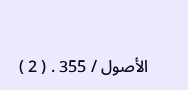الأصول / 355 . ( 2 )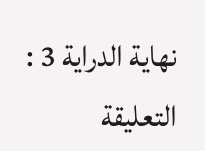نهاية الدراية 3 : التعليقة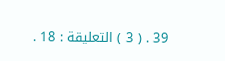39 . ( 3 ) التعليقة : 18 .